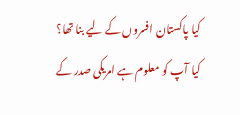کیا پاکستان افسروں کے لیے بنا تھا؟
کیا آپ کو معلوم ہے امریکی صدر کے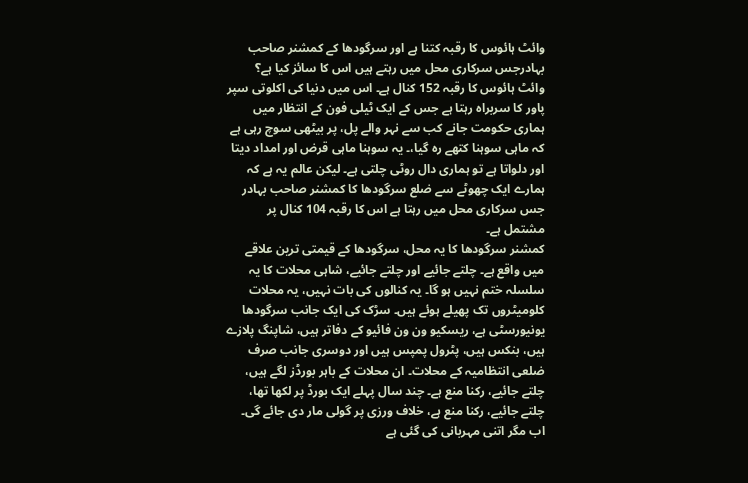وائٹ ہائوس کا رقبہ کتنا ہے اور سرگودھا کے کمشنر صاحب بہادرجس سرکاری محل میں رہتے ہیں اس کا سائز کیا ہے؟
وائٹ ہائوس کا رقبہ 152 کنال ہے۔ اس میں دنیا کی اکلوتی سپر پاور کا سربراہ رہتا ہے جس کے ایک ٹیلی فون کے انتظار میں ہماری حکومت جانے کب سے نہر والے پل، پر بیٹھی سوچ رہی ہے کہ ماہی سوہنا کتھے رہ گیا،۔ یہ سوہنا ماہی قرض اور امداد دیتا اور دلواتا ہے تو ہماری دال روٹی چلتی ہے۔ لیکن عالم یہ ہے کہ ہمارے ایک چھوٹے سے ضلع سرگودھا کا کمشنر صاحب بہادر جس سرکاری محل میں رہتا ہے اس کا رقبہ 104 کنال پر مشتمل ہے۔
کمشنر سرگودھا کا یہ محل، سرگودھا کے قیمتی ترین علاقے میں واقع ہے۔ چلتے جائیے اور چلتے جائیے، شاہی محلات کا یہ سلسلہ ختم نہیں ہو گا۔ یہ کنالوں کی بات نہیں، یہ محلات کلومیٹروں تک پھیلے ہوئے ہیں۔ سڑک کی ایک جانب سرگودھا یونیورسٹی ہے، ریسکیو ون ون فائیو کے دفاتر ہیں، شاپنگ پلازے ہیں، بنکس ہیں، پٹرول پمپس ہیں اور دوسری جانب صرف ضلعی انتظامیہ کے محلات۔ ان محلات کے باہر بورڈز لگے ہیں، چلتے جائیے، رکنا منع ہے۔ چند سال پہلے ایک بورڈ پر لکھا تھا، چلتے جائیے، رکنا منع ہے، خلاف ورزی پر گولی مار دی جائے گی۔ اب مگر اتنی مہربانی کی گئی ہے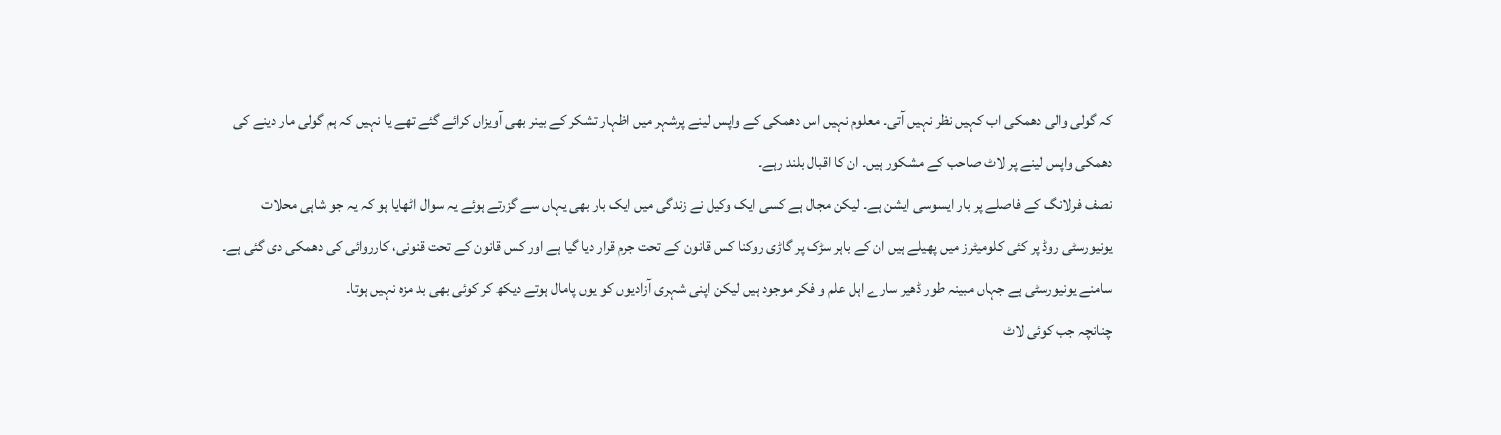کہ گولی والی دھمکی اب کہیں نظر نہیں آتی۔ معلوم نہیں اس دھمکی کے واپس لینے پرشہر میں اظہار تشکر کے بینر بھی آویزاں کرائے گئے تھے یا نہیں کہ ہم گولی مار دینے کی دھمکی واپس لینے پر لاٹ صاحب کے مشکور ہیں۔ ان کا اقبال بلند رہے۔
نصف فرلانگ کے فاصلے پر بار ایسوسی ایشن ہے۔ لیکن مجال ہے کسی ایک وکیل نے زندگی میں ایک بار بھی یہاں سے گزرتے ہوئے یہ سوال اٹھایا ہو کہ یہ جو شاہی محلات یونیورسٹی روڈ پر کئی کلومیٹرز میں پھیلے ہیں ان کے باہر سڑک پر گاڑی روکنا کس قانون کے تحت جرم قرار دیا گیا ہے اور کس قانون کے تحت قنونی، کارروائی کی دھمکی دی گئی ہے۔ سامنے یونیورسٹی ہے جہاں مبینہ طور ڈھیر سارے اہل علم و فکر موجود ہیں لیکن اپنی شہری آزادیوں کو یوں پامال ہوتے دیکھ کر کوئی بھی بد مزہ نہیں ہوتا۔
چنانچہ جب کوئی لاٹ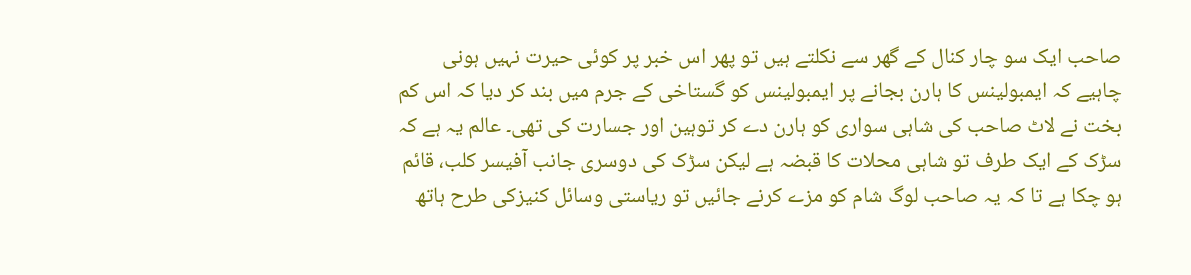صاحب ایک سو چار کنال کے گھر سے نکلتے ہیں تو پھر اس خبر پر کوئی حیرت نہیں ہونی چاہیے کہ ایمبولینس کا ہارن بجانے پر ایمبولینس کو گستاخی کے جرم میں بند کر دیا کہ اس کم بخت نے لاٹ صاحب کی شاہی سواری کو ہارن دے کر توہین اور جسارت کی تھی۔ عالم یہ ہے کہ سڑک کے ایک طرف تو شاہی محلات کا قبضہ ہے لیکن سڑک کی دوسری جانب آفیسر کلب، قائم ہو چکا ہے تا کہ یہ صاحب لوگ شام کو مزے کرنے جائیں تو ریاستی وسائل کنیزکی طرح ہاتھ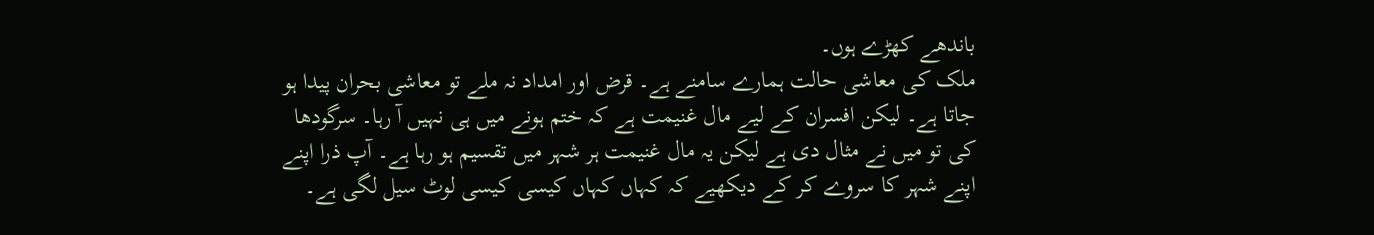باندھے کھڑے ہوں۔
ملک کی معاشی حالت ہمارے سامنے ہے۔ قرض اور امداد نہ ملے تو معاشی بحران پیدا ہو جاتا ہے۔ لیکن افسران کے لیے مال غنیمت ہے کہ ختم ہونے میں ہی نہیں آ رہا۔ سرگودھا کی تو میں نے مثال دی ہے لیکن یہ مال غنیمت ہر شہر میں تقسیم ہو رہا ہے۔ آپ ذرا اپنے اپنے شہر کا سروے کر کے دیکھیے کہ کہاں کہاں کیسی کیسی لوٹ سیل لگی ہے۔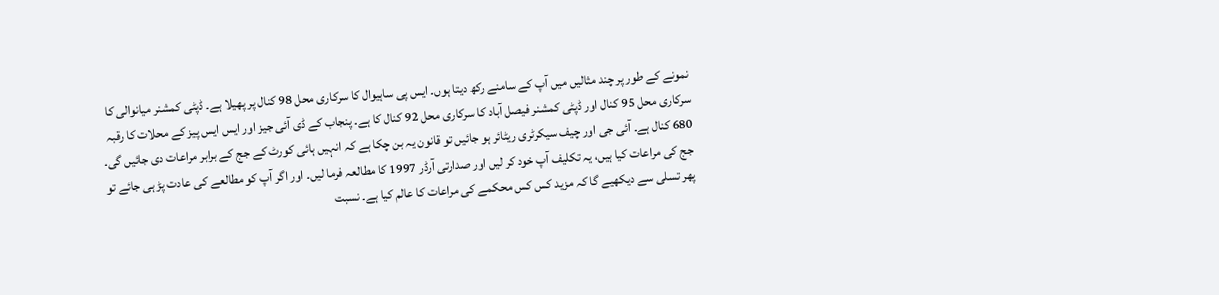نمونے کے طور پر چند مثالیں میں آپ کے سامنے رکھ دیتا ہوں۔ ایس پی ساہیوال کا سرکاری محل 98 کنال پر پھیلا ہے۔ ڈپٹی کمشنر میانوالی کا سرکاری محل 95 کنال اور ڈپٹی کمشنر فیصل آباد کا سرکاری محل 92 کنال کا ہے۔ پنجاب کے ڈی آئی جیز اور ایس ایس پیز کے محلات کا رقبہ 680 کنال ہے۔ آئی جی اور چیف سیکرٹری ریٹائر ہو جائیں تو قانون یہ بن چکا ہے کہ انہیں ہائی کورٹ کے جج کے برابر مراعات دی جائیں گی۔ جج کی مراعات کیا ہیں، یہ تکلیف آپ خود کر لیں اور صدارتی آرڈر 1997 کا مطالعہ فرما لیں۔ اور اگر آپ کو مطالعے کی عادت پڑ ہی جائے تو پھر تسلی سے دیکھیے گا کہ مزید کس کس محکمے کی مراعات کا عالم کیا ہے۔ نسبت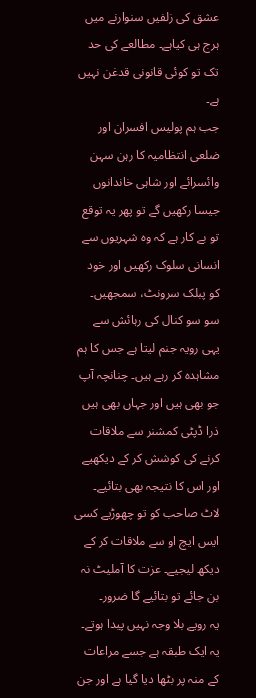عشق کی زلفیں سنوارنے میں ہرج ہی کیاہے۔ مطالعے کی حد تک تو کوئی قانونی قدغن نہیں ہے۔
جب ہم پولیس افسران اور ضلعی انتظامیہ کا رہن سہن وائسرائے اور شاہی خاندانوں جیسا رکھیں گے تو پھر یہ توقع تو بے کار ہے کہ وہ شہریوں سے انسانی سلوک رکھیں اور خود کو پبلک سرونٹ، سمجھیں۔ سو سو کنال کی رہائش سے یہی رویہ جنم لیتا ہے جس کا ہم مشاہدہ کر رہے ہیں۔ چنانچہ آپ جو بھی ہیں اور جہاں بھی ہیں ذرا ڈپٹی کمشنر سے ملاقات کرنے کی کوشش کر کے دیکھیے اور اس کا نتیجہ بھی بتائیے۔ لاٹ صاحب کو تو چھوڑیے کسی ایس ایچ او سے ملاقات کر کے دیکھ لیجیے۔ عزت کا آملیٹ نہ بن جائے تو بتائیے گا ضرور۔
یہ رویے بلا وجہ نہیں پیدا ہوتے۔ یہ ایک طبقہ ہے جسے مراعات کے منہ پر بٹھا دیا گیا ہے اور جن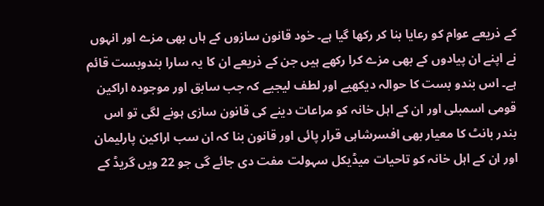کے ذریعے عوام کو رعایا بنا کر رکھا گیا ہے۔ خود قانون سازوں کے ہاں بھی مزے اور انہوں نے اپنے ان پیادوں کے بھی مزے کرا رکھے ہیں جن کے ذریعے ان کا یہ سارا بندوبست قائم ہے۔ اس بندو بست کا حوالہ دیکھیے اور لطف لیجیے کہ جب سابق اور موجودہ اراکین قومی اسمبلی اور ان کے اہل خانہ کو مراعات دینے کی قانون سازی ہونے لگی تو اس بندر بانٹ کا معیار بھی افسرشاہی قرار پائی اور قانون بنا کہ ان سب اراکین پارلیمان اور ان کے اہل خانہ کو تاحیات میڈیکل سہولت مفت دی جائے گی جو 22 ویں گریڈ کے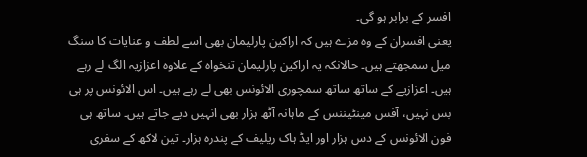افسر کے برابر ہو گی۔
یعنی افسران کے وہ مزے ہیں کہ اراکین پارلیمان بھی اسے لطف و عنایات کا سنگ میل سمجھتے ہیں۔ حالانکہ یہ اراکین پارلیمان تنخواہ کے علاوہ اعزازیہ الگ لے رہے ہیں۔ اعزازیے کے ساتھ ساتھ سمچوری الائونس بھی لے رہے ہیں۔ اس الائونس پر ہی بس نہیں، آفس مینٹیننس کے ماہانہ آٹھ ہزار بھی انہیں دیے جاتے ہیں۔ ساتھ ہی فون الائونس کے دس ہزار اور ایڈ ہاک ریلیف کے پندرہ ہزار۔ تین لاکھ کے سفری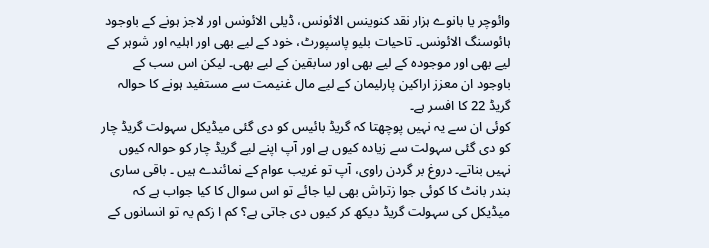وائوچر یا بانوے ہزار نقد کنوینس الائونس، ڈیلی الائونس اور لاجز ہونے کے باوجود ہائوسنگ الائونس۔ تاحیات بلیو پاسپورٹ، خود کے لیے بھی اور اہلیہ اور شوہر کے لیے بھی اور موجودہ کے لیے بھی اور سابقین کے لیے بھی۔ لیکن اس سب کے باوجود ان معزز اراکین پارلیمان کے لیے مال غنیمت سے مستفید ہونے کا حوالہ گریڈ 22 کا افسر ہے۔
کوئی ان سے یہ نہیں پوچھتا کہ گریڈ بائیس کو دی گئی میڈیکل سہولت گریڈ چار کو دی گئی سہولت سے زیادہ کیوں ہے اور آپ اپنے لیے گریڈ چار کو حوالہ کیوں نہیں بناتے۔ دروغ بر گردن راوی، آپ تو غریب عوام کے نمائندے ہیں ۔ باقی ساری بندر بانٹ کا کوئی جوا زتراش بھی لیا جائے تو اس سوال کا کیا جواب ہے کہ میڈیکل کی سہولت گریڈ دیکھ کر کیوں دی جاتی ہے؟ کم ا زکم یہ تو انسانوں کے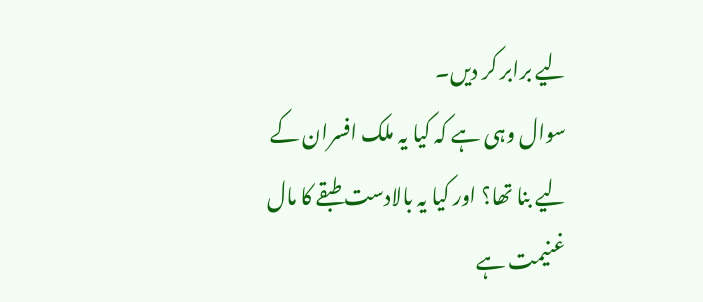لیے برابر کر دیں۔
سوال وہی ہے کہ کیا یہ ملک افسران کے لیے بنا تھا؟ اور کیا یہ بالادست طبقے کا مال غنیمت ہے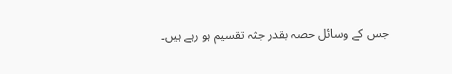جس کے وسائل حصہ بقدر جثہ تقسیم ہو رہے ہیں۔